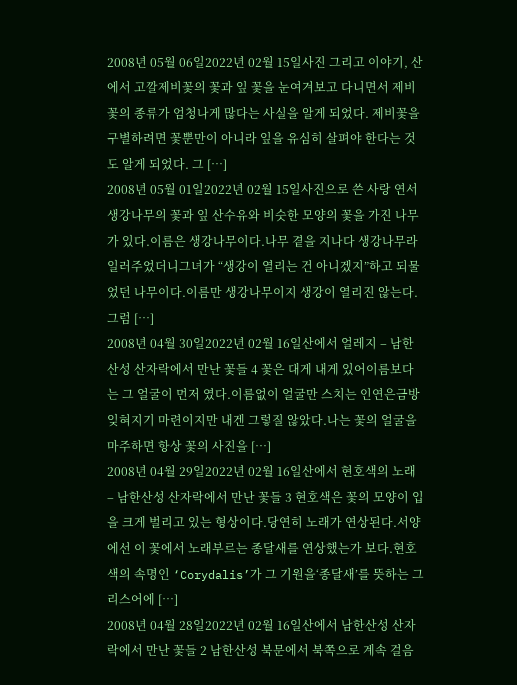2008년 05월 06일2022년 02월 15일사진 그리고 이야기, 산에서 고깔제비꽃의 꽃과 잎 꽃을 눈여겨보고 다니면서 제비꽃의 종류가 엄청나게 많다는 사실을 알게 되었다. 제비꽃을 구별하려면 꽃뿐만이 아니라 잎을 유심히 살펴야 한다는 것도 알게 되었다. 그 […]
2008년 05월 01일2022년 02월 15일사진으로 쓴 사랑 연서 생강나무의 꽃과 잎 산수유와 비슷한 모양의 꽃을 가진 나무가 있다.이름은 생강나무이다.나무 곁을 지나다 생강나무라 일러주었더니그녀가 “생강이 열리는 건 아니겠지”하고 되물었던 나무이다.이름만 생강나무이지 생강이 열리진 않는다.그럼 […]
2008년 04월 30일2022년 02월 16일산에서 얼레지 – 남한산성 산자락에서 만난 꽃들 4 꽃은 대게 내게 있어이름보다는 그 얼굴이 먼저 였다.이름없이 얼굴만 스치는 인연은금방 잊혀지기 마련이지만 내겐 그렇질 않았다.나는 꽃의 얼굴을 마주하면 항상 꽃의 사진을 […]
2008년 04월 29일2022년 02월 16일산에서 현호색의 노래 – 남한산성 산자락에서 만난 꽃들 3 현호색은 꽃의 모양이 입을 크게 벌리고 있는 형상이다.당연히 노래가 연상된다.서양에선 이 꽃에서 노래부르는 종달새를 연상했는가 보다.현호색의 속명인 ‘Corydalis’가 그 기원을‘종달새’를 뜻하는 그리스어에 […]
2008년 04월 28일2022년 02월 16일산에서 남한산성 산자락에서 만난 꽃들 2 남한산성 북문에서 북쪽으로 계속 걸음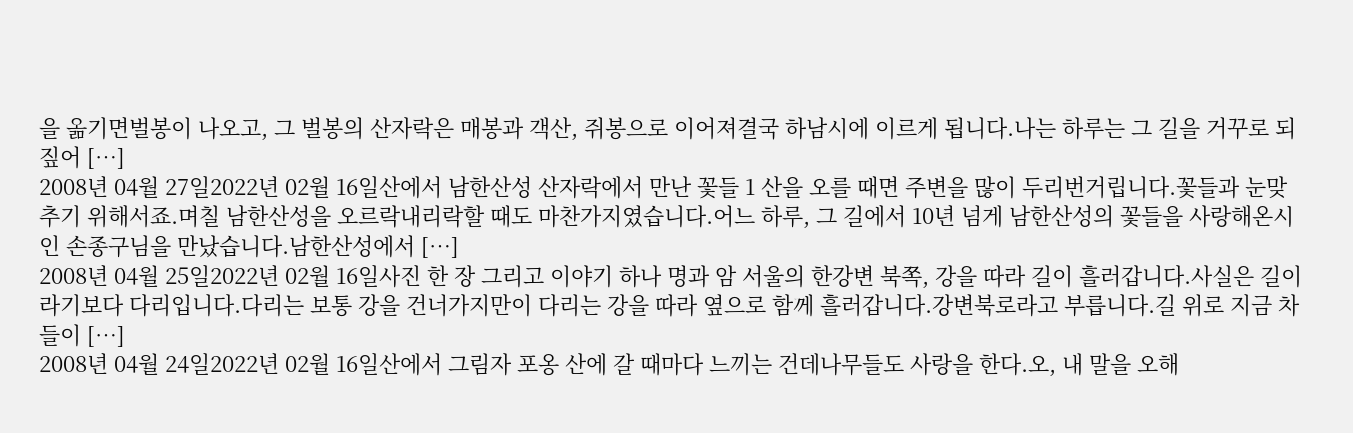을 옮기면벌봉이 나오고, 그 벌봉의 산자락은 매봉과 객산, 쥐봉으로 이어져결국 하남시에 이르게 됩니다.나는 하루는 그 길을 거꾸로 되짚어 […]
2008년 04월 27일2022년 02월 16일산에서 남한산성 산자락에서 만난 꽃들 1 산을 오를 때면 주변을 많이 두리번거립니다.꽃들과 눈맞추기 위해서죠.며칠 남한산성을 오르락내리락할 때도 마찬가지였습니다.어느 하루, 그 길에서 10년 넘게 남한산성의 꽃들을 사랑해온시인 손종구님을 만났습니다.남한산성에서 […]
2008년 04월 25일2022년 02월 16일사진 한 장 그리고 이야기 하나 명과 암 서울의 한강변 북쪽, 강을 따라 길이 흘러갑니다.사실은 길이라기보다 다리입니다.다리는 보통 강을 건너가지만이 다리는 강을 따라 옆으로 함께 흘러갑니다.강변북로라고 부릅니다.길 위로 지금 차들이 […]
2008년 04월 24일2022년 02월 16일산에서 그림자 포옹 산에 갈 때마다 느끼는 건데나무들도 사랑을 한다.오, 내 말을 오해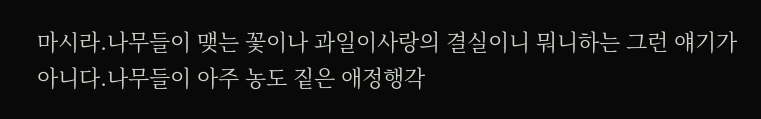마시라.나무들이 맺는 꽃이나 과일이사랑의 결실이니 뭐니하는 그런 얘기가 아니다.나무들이 아주 농도 짙은 애정행각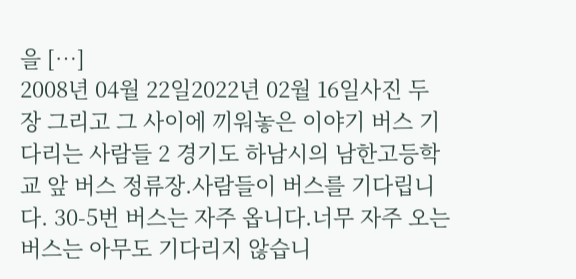을 […]
2008년 04월 22일2022년 02월 16일사진 두 장 그리고 그 사이에 끼워놓은 이야기 버스 기다리는 사람들 2 경기도 하남시의 남한고등학교 앞 버스 정류장.사람들이 버스를 기다립니다. 30-5번 버스는 자주 옵니다.너무 자주 오는 버스는 아무도 기다리지 않습니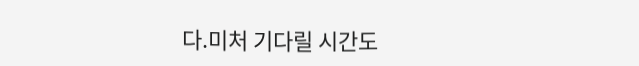다.미처 기다릴 시간도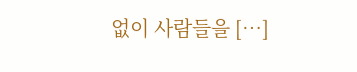없이 사람들을 […]